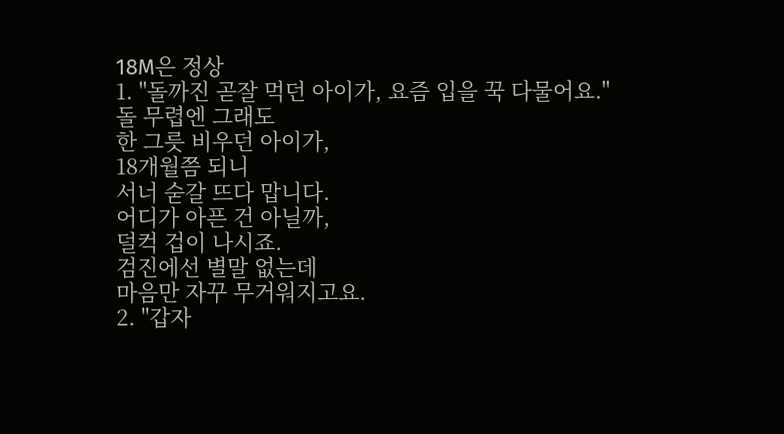18M은 정상
1. "돌까진 곧잘 먹던 아이가, 요즘 입을 꾹 다물어요."
돌 무렵엔 그래도
한 그릇 비우던 아이가,
18개월쯤 되니
서너 숟갈 뜨다 맙니다.
어디가 아픈 건 아닐까,
덜컥 겁이 나시죠.
검진에선 별말 없는데
마음만 자꾸 무거워지고요.
2. "갑자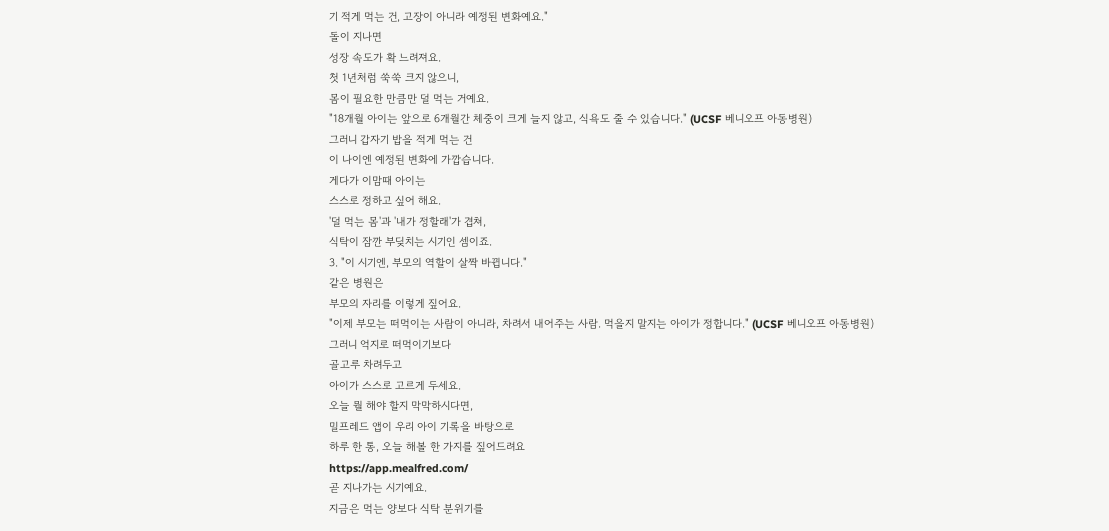기 적게 먹는 건, 고장이 아니라 예정된 변화예요."
돌이 지나면
성장 속도가 확 느려져요.
첫 1년처럼 쑥쑥 크지 않으니,
몸이 필요한 만큼만 덜 먹는 거예요.
"18개월 아이는 앞으로 6개월간 체중이 크게 늘지 않고, 식욕도 줄 수 있습니다." (UCSF 베니오프 아동병원)
그러니 갑자기 밥을 적게 먹는 건
이 나이엔 예정된 변화에 가깝습니다.
게다가 이맘때 아이는
스스로 정하고 싶어 해요.
'덜 먹는 몸'과 '내가 정할래'가 겹쳐,
식탁이 잠깐 부딪치는 시기인 셈이죠.
3. "이 시기엔, 부모의 역할이 살짝 바뀝니다."
같은 병원은
부모의 자리를 이렇게 짚어요.
"이제 부모는 떠먹이는 사람이 아니라, 차려서 내어주는 사람. 먹을지 말지는 아이가 정합니다." (UCSF 베니오프 아동병원)
그러니 억지로 떠먹이기보다
골고루 차려두고
아이가 스스로 고르게 두세요.
오늘 뭘 해야 할지 막막하시다면,
밀프레드 앱이 우리 아이 기록을 바탕으로
하루 한 통, 오늘 해볼 한 가지를 짚어드려요
https://app.mealfred.com/
곧 지나가는 시기예요.
지금은 먹는 양보다 식탁 분위기를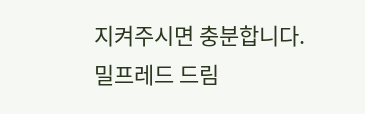지켜주시면 충분합니다.
밀프레드 드림